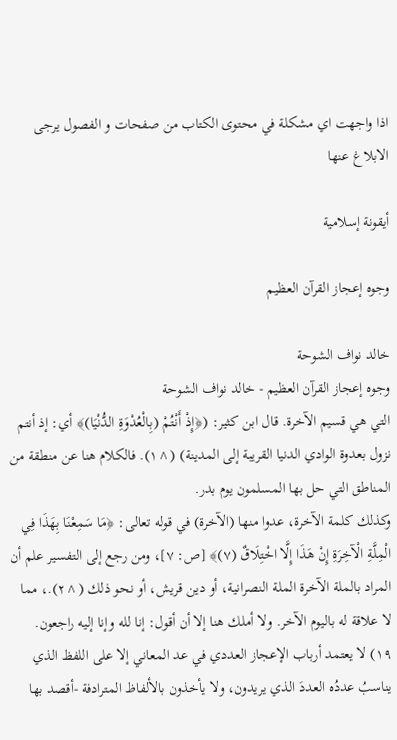اذا واجهت اي مشكلة في محتوى الكتاب من صفحات و الفصول يرجى الابلاغ عنها

أيقونة إسلامية

وجوه إعجاز القرآن العظيم

خالد نواف الشوحة
وجوه إعجاز القرآن العظيم - خالد نواف الشوحة
التي هي قسيم الآخرة. قال ابن كثير: (﴿إِذْ أَنْتُمْ (بِالْعُدْوَةِ الدُّنْيَا)﴾ أي: إذ أنتم نزول بعدوة الوادي الدنيا القريبة إلى المدينة) (^١). فالكلام هنا عن منطقة من المناطق التي حل بها المسلمون يوم بدر.
وكذلك كلمة الآخرة، عدوا منها (الآخرة) في قوله تعالى: ﴿مَا سَمِعْنَا بِهَذَا فِي الْمِلَّةِ الْآخِرَةِ إِنْ هَذَا إِلَّا اخْتِلَاقٌ (٧)﴾ [ص: ٧]، ومن رجع إلى التفسير علم أن المراد بالملة الآخرة الملة النصرانية، أو دين قريش، أو نحو ذلك (^٢).، مما لا علاقة له باليوم الآخر. ولا أملك هنا إلا أن أقول: إنا لله وإنا إليه راجعون.
١٩) لا يعتمد أرباب الإعجاز العددي في عد المعاني إلا على اللفظ الذي يناسبُ عددُه العددَ الذي يريدون، ولا يأخذون بالألفاظ المترادفة -أقصد بها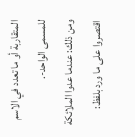المتقاربة أو ما تعدد في الاسم للمسمى الواحد-.
ومن ذلك: عندما عدوا الملائكة اقتصروا على ما ورد بلفظ: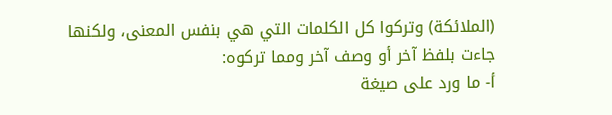(الملائكة) وتركوا كل الكلمات التي هي بنفس المعنى، ولكنها جاءت بلفظ آخر أو وصف آخر ومما تركوه:
أ- ما ورد على صيغة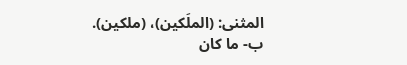المثنى: (الملَكين)، (ملكين).
ب- ما كان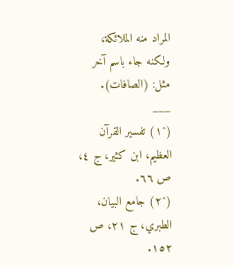المراد منه الملائكة، ولكنه جاء باسم آخر مثل: (الصافات).
___
(^١) تفسير القرآن العظيم، ابن كثير، ج ٤، ص ٦٦.
(^٢) جامع البيان، الطبري، ج ٢١، ص ١٥٢.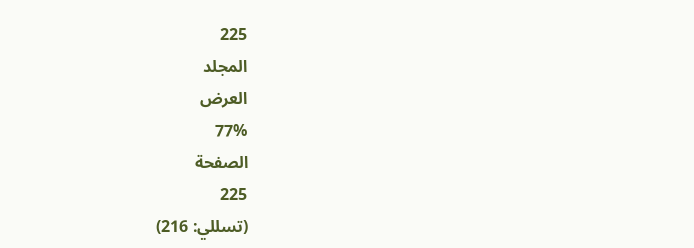225
المجلد
العرض
77%
الصفحة
225
(تسللي: 216)